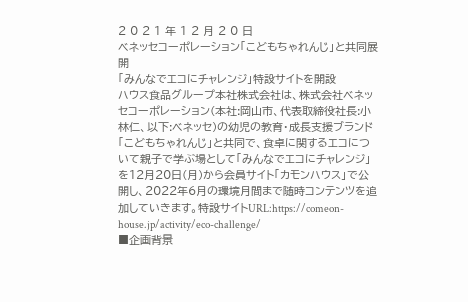2 0 2 1 年 1 2 月 2 0 日
ベネッセコーポレーション「こどもちゃれんじ」と共同展開
「みんなでエコにチャレンジ」特設サイトを開設
ハウス食品グループ本社株式会社は、株式会社ベネッセコーポレーション(本社:岡山市、代表取締役社長:小林仁、以下:ベネッセ)の幼児の教育・成長支援ブランド「こどもちゃれんじ」と共同で、食卓に関するエコについて親子で学ぶ場として「みんなでエコにチャレンジ」を12月20日(月)から会員サイト「カモンハウス」で公開し、2022年6月の環境月間まで随時コンテンツを追加していきます。特設サイトURL:https://comeon-house.jp/activity/eco-challenge/
■企画背景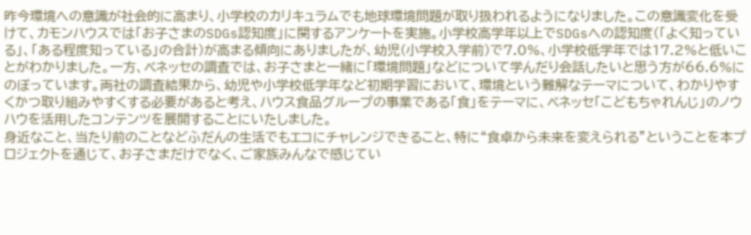昨今環境への意識が社会的に高まり、小学校のカリキュラムでも地球環境問題が取り扱われるようになりました。この意識変化を受けて、カモンハウスでは「お子さまのSDGs認知度」に関するアンケートを実施。小学校高学年以上でSDGsへの認知度(「よく知っている」、「ある程度知っている」の合計)が高まる傾向にありましたが、幼児(小学校入学前)で7.0%、小学校低学年では17.2%と低いことがわかりました。一方、ベネッセの調査では、お子さまと一緒に「環境問題」などについて学んだり会話したいと思う方が66.6%にのぼっています。両社の調査結果から、幼児や小学校低学年など初期学習において、環境という難解なテーマについて、わかりやすくかつ取り組みやすくする必要があると考え、ハウス食品グループの事業である「食」をテーマに、ベネッセ「こどもちゃれんじ」のノウハウを活用したコンテンツを展開することにいたしました。
身近なこと、当たり前のことなどふだんの生活でもエコにチャレンジできること、特に“食卓から未来を変えられる”ということを本プロジェクトを通じて、お子さまだけでなく、ご家族みんなで感じてい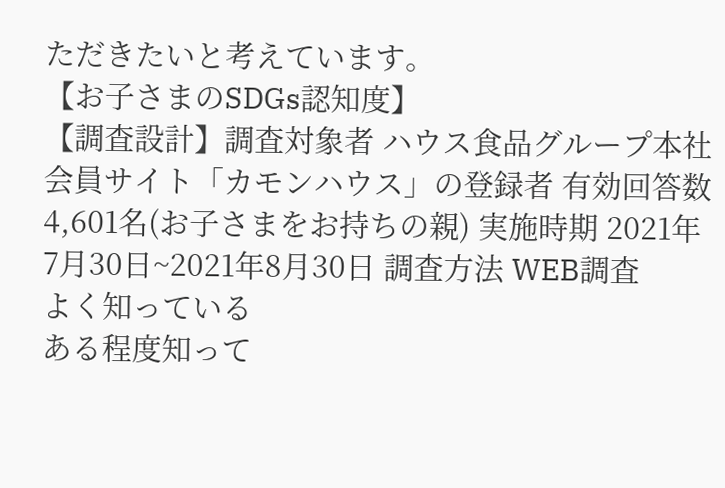ただきたいと考えています。
【お子さまのSDGs認知度】
【調査設計】調査対象者 ハウス食品グループ本社会員サイト「カモンハウス」の登録者 有効回答数 4,601名(お子さまをお持ちの親) 実施時期 2021年7月30日~2021年8月30日 調査方法 WEB調査
よく知っている
ある程度知って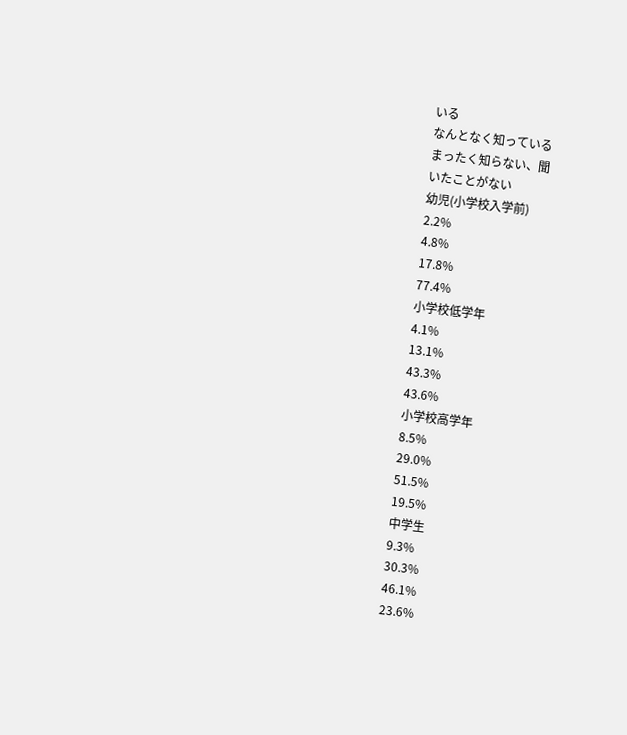いる
なんとなく知っている
まったく知らない、聞
いたことがない
幼児(小学校入学前)
2.2%
4.8%
17.8%
77.4%
小学校低学年
4.1%
13.1%
43.3%
43.6%
小学校高学年
8.5%
29.0%
51.5%
19.5%
中学生
9.3%
30.3%
46.1%
23.6%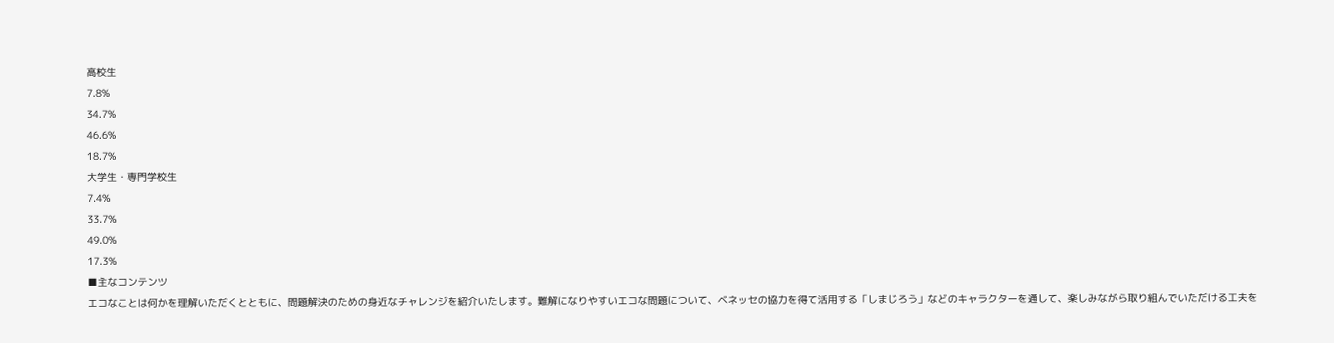高校生
7.8%
34.7%
46.6%
18.7%
大学生・専門学校生
7.4%
33.7%
49.0%
17.3%
■主なコンテンツ
エコなことは何かを理解いただくとともに、問題解決のための身近なチャレンジを紹介いたします。難解になりやすいエコな問題について、ベネッセの協力を得て活用する「しまじろう」などのキャラクターを通して、楽しみながら取り組んでいただける工夫を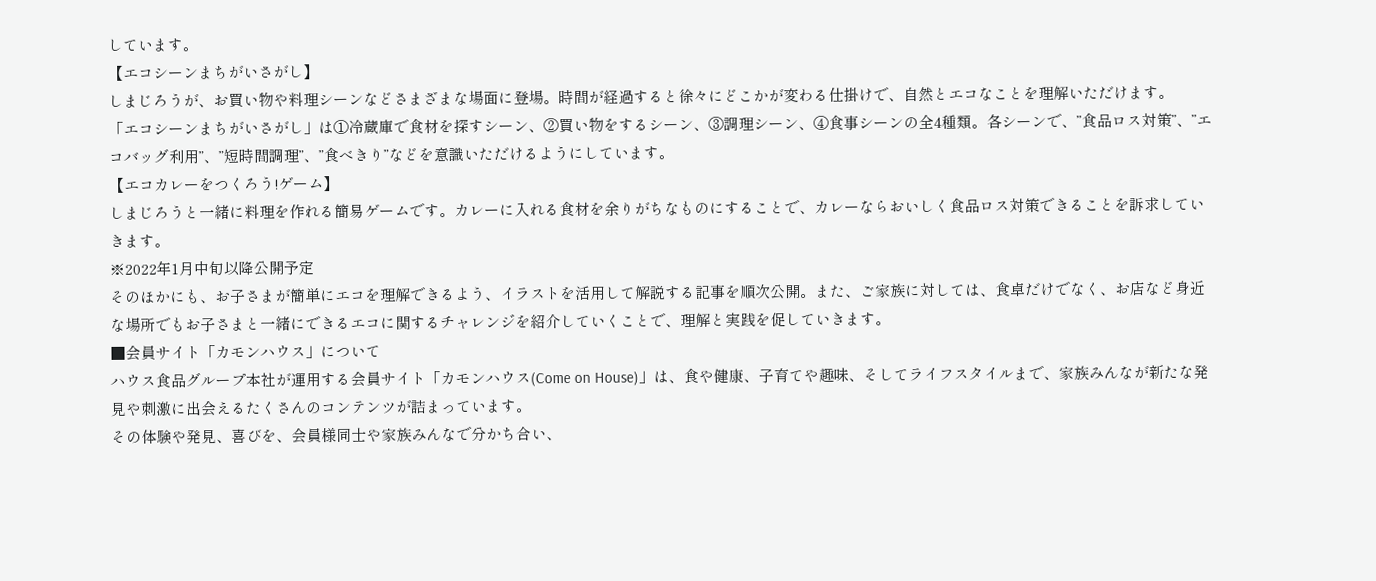しています。
【エコシーンまちがいさがし】
しまじろうが、お買い物や料理シーンなどさまざまな場面に登場。時間が経過すると徐々にどこかが変わる仕掛けで、自然とエコなことを理解いただけます。
「エコシーンまちがいさがし」は①冷蔵庫で食材を探すシーン、②買い物をするシーン、③調理シーン、④食事シーンの全4種類。各シーンで、”食品ロス対策”、”エコバッグ利用”、”短時間調理”、”食べきり”などを意識いただけるようにしています。
【エコカレーをつくろう!ゲーム】
しまじろうと一緒に料理を作れる簡易ゲームです。カレーに入れる食材を余りがちなものにすることで、カレーならおいしく食品ロス対策できることを訴求していきます。
※2022年1月中旬以降公開予定
そのほかにも、お子さまが簡単にエコを理解できるよう、イラストを活用して解説する記事を順次公開。また、ご家族に対しては、食卓だけでなく、お店など身近な場所でもお子さまと一緒にできるエコに関するチャレンジを紹介していくことで、理解と実践を促していきます。
■会員サイト「カモンハウス」について
ハウス食品グループ本社が運用する会員サイト「カモンハウス(Come on House)」は、食や健康、子育てや趣味、そしてライフスタイルまで、家族みんなが新たな発見や刺激に出会えるたくさんのコンテンツが詰まっています。
その体験や発見、喜びを、会員様同士や家族みんなで分かち合い、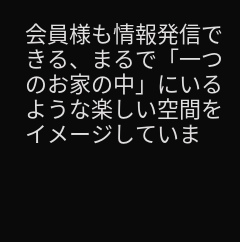会員様も情報発信できる、まるで「一つのお家の中」にいるような楽しい空間をイメージしていま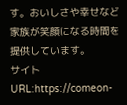す。おいしさや幸せなど家族が笑顔になる時間を提供しています。
サイトURL:https://comeon-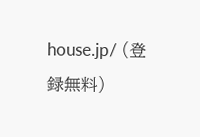house.jp/ (登録無料)